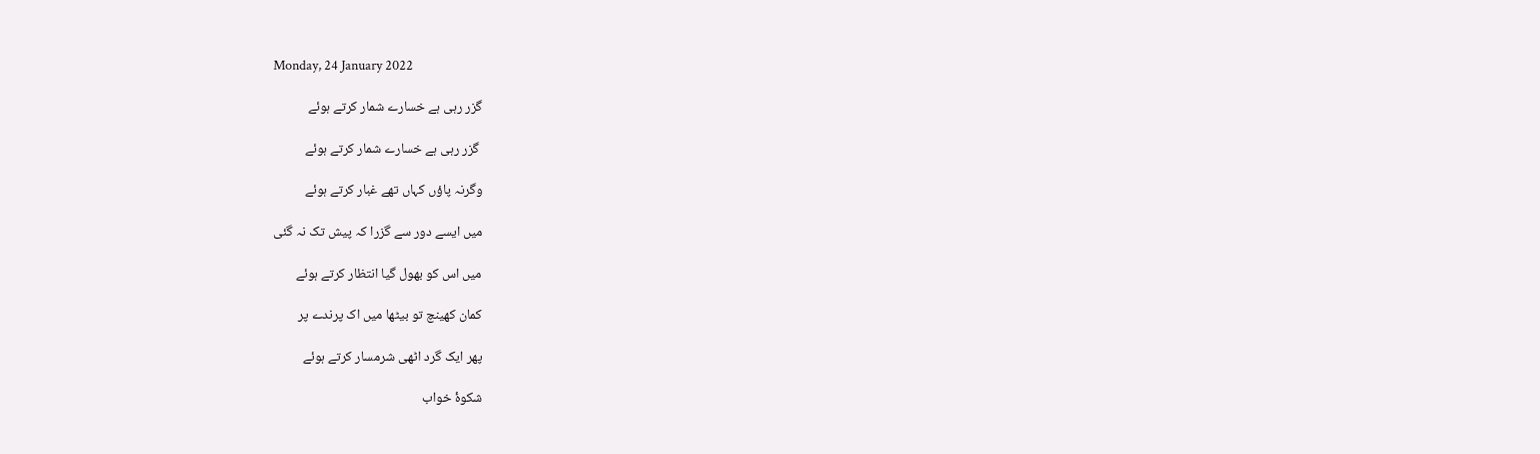Monday, 24 January 2022

گزر رہی ہے خسارے شمار کرتے ہوئے

 گزر رہی ہے خسارے شمار کرتے ہوئے

وگرنہ پاؤں کہاں تھے غبار کرتے ہوئے

میں ایسے دور سے گزرا کہ پیش تک نہ گئی

میں اس کو بھول گیا انتظار کرتے ہوئے

کمان کھینچ تو بیٹھا میں اک پرندے پر

پھر ایک گرد اٹھی شرمسار کرتے ہوئے

شکوۂ خواب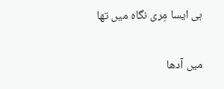ہی ایسا مِری نگاہ میں تھا

میں آدھا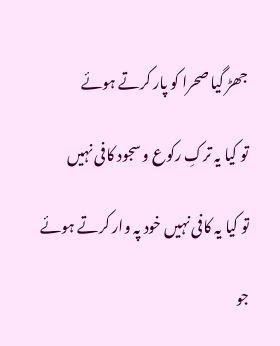جھڑ گیا صحرا کو پار کرتے ہوئے

تو کیا یہ ترکِ رکوع و سجود کافی نہیں

تو کیا یہ کافی نہیں خود پہ وار کرتے ہوئے

جو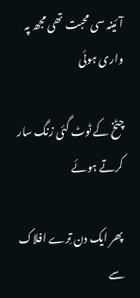آئینہ سی محبت تھی مجھ پہ واری ہوئی

چٹخ کے ٹوٹ گئی زنگ سار کرتے ہوئے

پھر ایک دن تِرے افلاک سے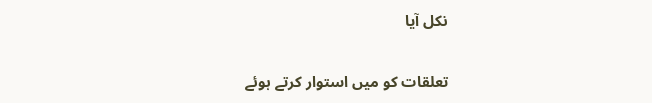نکل آیا

تعلقات کو میں استوار کرتے ہوئے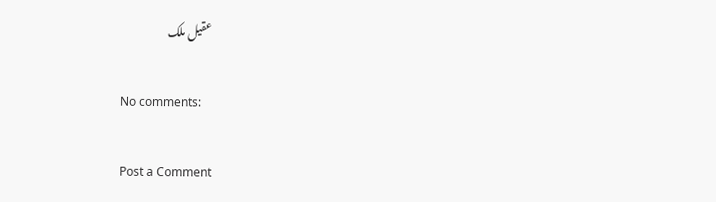عقیل ملک

No comments:

Post a Comment